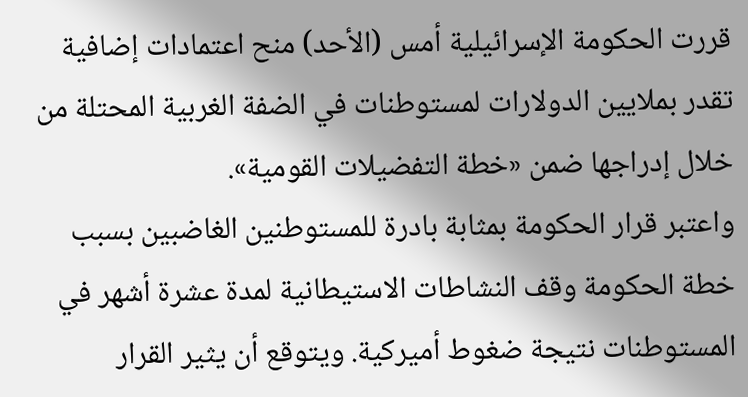قررت الحكومة الإسرائيلية أمس (الأحد) منح اعتمادات إضافية تقدر بملايين الدولارات لمستوطنات في الضفة الغربية المحتلة من خلال إدراجها ضمن «خطة التفضيلات القومية».
واعتبر قرار الحكومة بمثابة بادرة للمستوطنين الغاضبين بسبب خطة الحكومة وقف النشاطات الاستيطانية لمدة عشرة أشهر في المستوطنات نتيجة ضغوط أميركية. ويتوقع أن يثير القرار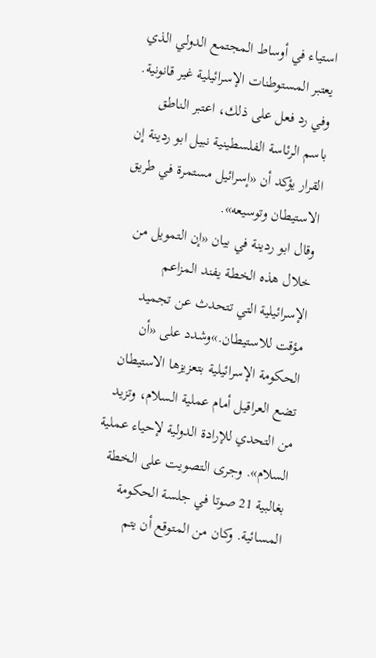استياء في أوساط المجتمع الدولي الذي يعتبر المستوطنات الإسرائيلية غير قانونية.
وفي رد فعل على ذلك، اعتبر الناطق باسم الرئاسة الفلسطينية نبيل ابو ردينة إن القرار يؤكد أن «إسرائيل مستمرة في طريق الاستيطان وتوسيعه».
وقال ابو ردينة في بيان «إن التمويل من خلال هذه الخطة يفند المزاعم الإسرائيلية التي تتحدث عن تجميد مؤقت للاستيطان.»وشدد على «أن الحكومة الإسرائيلية بتعزيزها الاستيطان تضع العراقيل أمام عملية السلام، وتزيد من التحدي للإرادة الدولية لإحياء عملية السلام». وجرى التصويت على الخطة بغالبية 21 صوتا في جلسة الحكومة المسائية. وكان من المتوقع أن يتم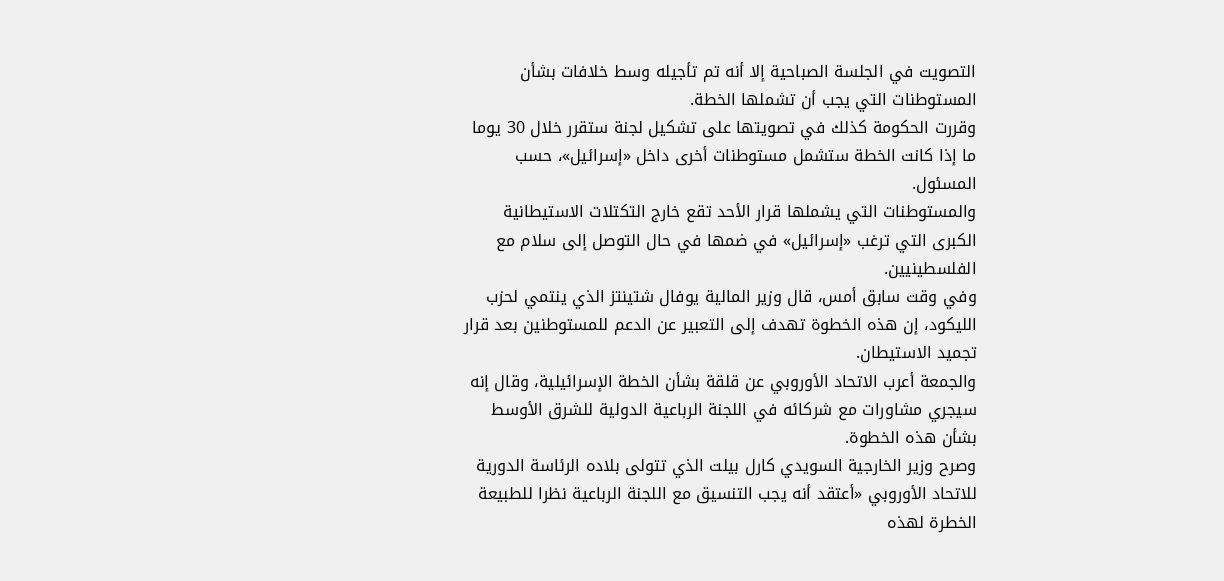التصويت في الجلسة الصباحية إلا أنه تم تأجيله وسط خلافات بشأن المستوطنات التي يجب أن تشملها الخطة.
وقررت الحكومة كذلك في تصويتها على تشكيل لجنة ستقرر خلال 30 يوما ما إذا كانت الخطة ستشمل مستوطنات أخرى داخل «إسرائيل»، حسب المسئول.
والمستوطنات التي يشملها قرار الأحد تقع خارج التكتلات الاستيطانية الكبرى التي ترغب «إسرائيل» في ضمها في حال التوصل إلى سلام مع الفلسطينيين.
وفي وقت سابق أمس، قال وزير المالية يوفال شتينتز الذي ينتمي لحزب الليكود، إن هذه الخطوة تهدف إلى التعبير عن الدعم للمستوطنين بعد قرار تجميد الاستيطان.
والجمعة أعرب الاتحاد الأوروبي عن قلقة بشأن الخطة الإسرائيلية، وقال إنه سيجري مشاورات مع شركائه في اللجنة الرباعية الدولية للشرق الأوسط بشأن هذه الخطوة.
وصرح وزير الخارجية السويدي كارل بيلت الذي تتولى بلاده الرئاسة الدورية للاتحاد الأوروبي «أعتقد أنه يجب التنسيق مع اللجنة الرباعية نظرا للطبيعة الخطرة لهذه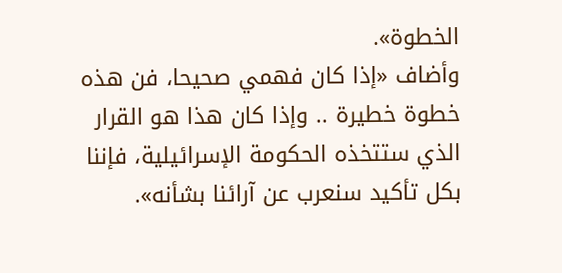الخطوة».
وأضاف «إذا كان فهمي صحيحا، فن هذه خطوة خطيرة .. وإذا كان هذا هو القرار الذي ستتخذه الحكومة الإسرائيلية، فإننا بكل تأكيد سنعرب عن آرائنا بشأنه».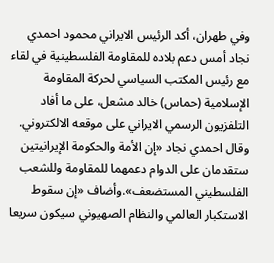وفي طهران، أكد الرئيس الايراني محمود احمدي نجاد أمس دعم بلاده للمقاومة الفلسطينية في لقاء مع رئيس المكتب السياسي لحركة المقاومة الإسلامية (حماس) خالد مشعل، على ما أفاد التلفزيون الرسمي الايراني على موقعه الالكتروني.
وقال احمدي نجاد «إن الأمة والحكومة الإيرانيتين ستقدمان على الدوام دعمهما للمقاومة وللشعب الفلسطيني المستضعف».وأضاف «إن سقوط الاستكبار العالمي والنظام الصهيوني سيكون سريعا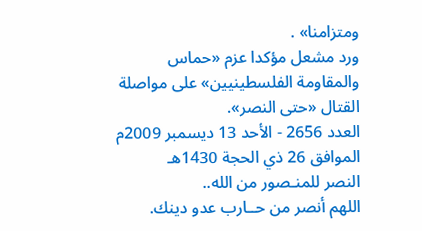ومتزامنا» .
ورد مشعل مؤكدا عزم «حماس والمقاومة الفلسطينيين» على مواصلة القتال «حتى النصر».
العدد 2656 - الأحد 13 ديسمبر 2009م الموافق 26 ذي الحجة 1430هـ
النصر للمنـصور من الله..
اللهم أنصر من حــارب عدو دينك.